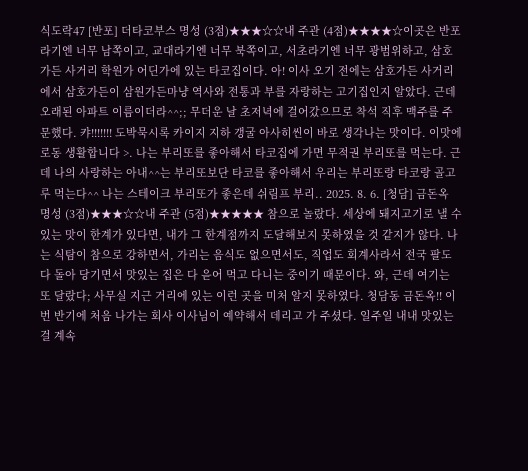식도락47 [반포] 더타코부스 명성 (3점)★★★☆☆내 주관 (4점)★★★★☆이곳은 반포라기엔 너무 남쪽이고, 교대라기엔 너무 북쪽이고, 서초라기엔 너무 광범위하고, 삼호가든 사거리 학원가 어딘가에 있는 타코집이다. 아! 이사 오기 전에는 삼호가든 사거리에서 삼호가든이 삼원가든마냥 역사와 전통과 부를 자랑하는 고기집인지 알았다. 근데 오래된 아파트 이름이더라^^;; 무더운 날 초저녁에 걸어갔으므로 착석 직후 맥주를 주문했다. 캬!!!!!!! 도박묵시록 카이지 지하 갱굴 아사히씬이 바로 생각나는 맛이다. 이맛에 로동 생활합니다 >. 나는 부리또를 좋아해서 타코집에 가면 무적권 부리또를 먹는다. 근데 나의 사랑하는 아내^^는 부리또보단 타코를 좋아해서 우리는 부리또랑 타코랑 골고루 먹는다^^ 나는 스테이크 부리또가 좋은데 쉬림프 부리.. 2025. 8. 6. [청담] 금돈옥 명성 (3점)★★★☆☆내 주관 (5점)★★★★★ 참으로 놀랐다. 세상에 돼지고기로 낼 수 있는 맛이 한계가 있다면, 내가 그 한계점까지 도달해보지 못하였을 것 같지가 않다. 나는 식탐이 참으로 강하면서, 가리는 음식도 없으면서도, 직업도 회계사라서 전국 팔도 다 돌아 당기면서 맛있는 집은 다 읃어 먹고 다니는 중이기 때문이다. 와, 근데 여기는 또 달랐다; 사무실 지근 거리에 있는 이런 곳을 미처 알지 못하였다. 청담동 금돈옥!! 이번 반기에 처음 나가는 회사 이사님이 예약해서 데리고 가 주셨다. 일주일 내내 맛있는 걸 계속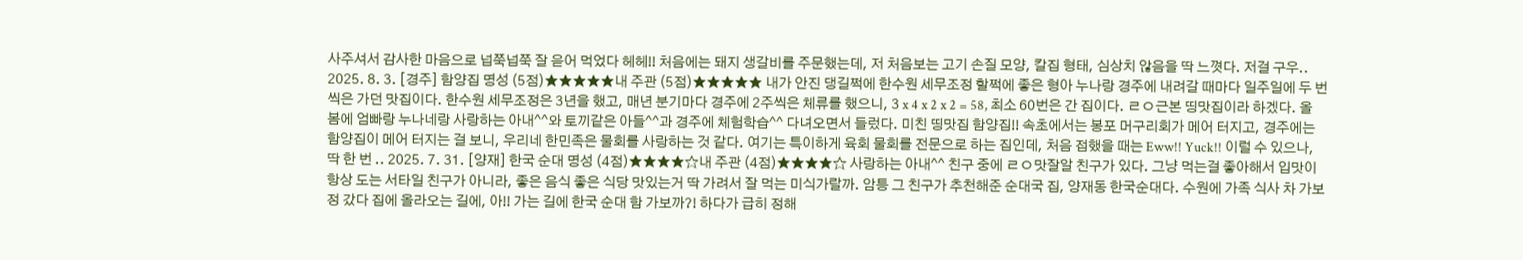사주셔서 감사한 마음으로 넙쭉넙쭉 잘 읃어 먹었다 헤헤!! 처음에는 돼지 생갈비를 주문했는데, 저 처음보는 고기 손질 모양, 칼집 형태, 심상치 않음을 딱 느꼇다. 저걸 구우.. 2025. 8. 3. [경주] 함양집 명성 (5점)★★★★★내 주관 (5점)★★★★★ 내가 안진 댕길쩍에 한수원 세무조정 할쩍에 좋은 형아 누나랑 경주에 내려갈 때마다 일주일에 두 번씩은 가던 맛집이다. 한수원 세무조정은 3년을 했고, 매년 분기마다 경주에 2주씩은 체류를 했으니, 3 x 4 x 2 x 2 = 58, 최소 60번은 간 집이다. ㄹㅇ근본 띵맛집이라 하겠다. 올 봄에 엄빠랑 누나네랑 사랑하는 아내^^와 토끼같은 아들^^과 경주에 체험학습^^ 다녀오면서 들렀다. 미친 띵맛집 함양집!! 속초에서는 봉포 머구리회가 메어 터지고, 경주에는 함양집이 메어 터지는 걸 보니, 우리네 한민족은 물회를 사랑하는 것 같다. 여기는 특이하게 육회 물회를 전문으로 하는 집인데, 처음 접했을 때는 Eww!! Yuck!! 이럴 수 있으나, 딱 한 번 .. 2025. 7. 31. [양재] 한국 순대 명성 (4점)★★★★☆내 주관 (4점)★★★★☆ 사랑하는 아내^^ 친구 중에 ㄹㅇ맛잘알 친구가 있다. 그냥 먹는걸 좋아해서 입맛이 항상 도는 서타일 친구가 아니라, 좋은 음식 좋은 식당 맛있는거 딱 가려서 잘 먹는 미식가랄까. 암틍 그 친구가 추천해준 순대국 집, 양재동 한국순대다. 수원에 가족 식사 차 가보정 갔다 집에 올라오는 길에, 아!! 가는 길에 한국 순대 함 가보까?! 하다가 급히 정해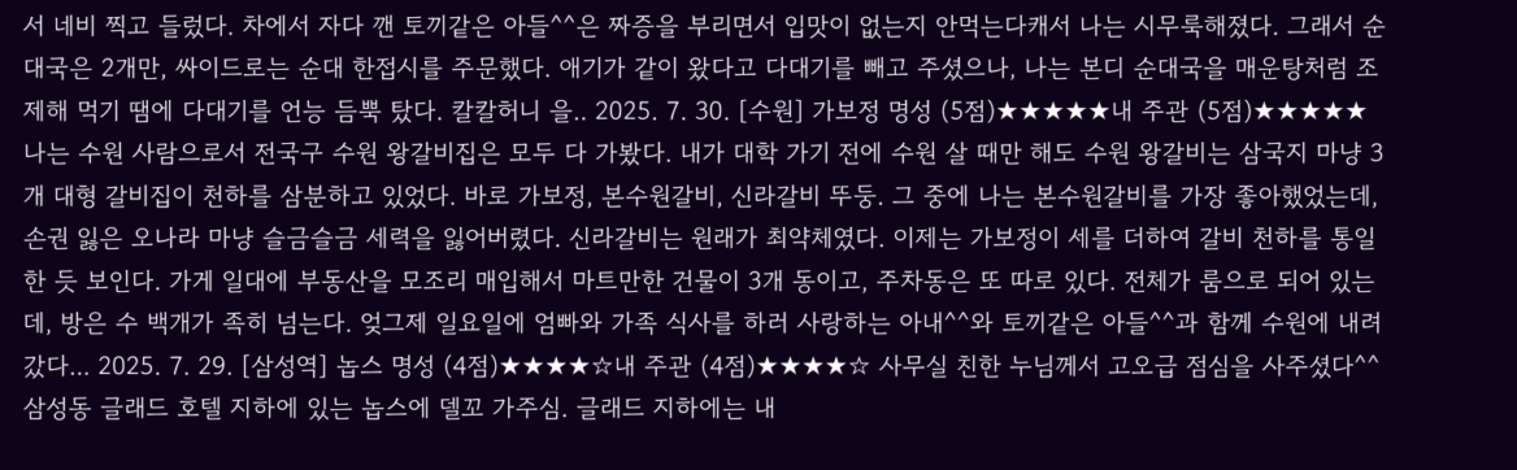서 네비 찍고 들렀다. 차에서 자다 깬 토끼같은 아들^^은 짜증을 부리면서 입맛이 없는지 안먹는다캐서 나는 시무룩해졌다. 그래서 순대국은 2개만, 싸이드로는 순대 한접시를 주문했다. 애기가 같이 왔다고 다대기를 빼고 주셨으나, 나는 본디 순대국을 매운탕처럼 조제해 먹기 땜에 다대기를 언능 듬뿍 탔다. 칼칼허니 을.. 2025. 7. 30. [수원] 가보정 명성 (5점)★★★★★내 주관 (5점)★★★★★ 나는 수원 사람으로서 전국구 수원 왕갈비집은 모두 다 가봤다. 내가 대학 가기 전에 수원 살 때만 해도 수원 왕갈비는 삼국지 마냥 3개 대형 갈비집이 천하를 삼분하고 있었다. 바로 가보정, 본수원갈비, 신라갈비 뚜둥. 그 중에 나는 본수원갈비를 가장 좋아했었는데, 손권 잃은 오나라 마냥 슬금슬금 세력을 잃어버렸다. 신라갈비는 원래가 최약체였다. 이제는 가보정이 세를 더하여 갈비 천하를 통일한 듯 보인다. 가게 일대에 부동산을 모조리 매입해서 마트만한 건물이 3개 동이고, 주차동은 또 따로 있다. 전체가 룸으로 되어 있는데, 방은 수 백개가 족히 넘는다. 엊그제 일요일에 엄빠와 가족 식사를 하러 사랑하는 아내^^와 토끼같은 아들^^과 함께 수원에 내려갔다... 2025. 7. 29. [삼성역] 놉스 명성 (4점)★★★★☆내 주관 (4점)★★★★☆ 사무실 친한 누님께서 고오급 점심을 사주셨다^^ 삼성동 글래드 호텔 지하에 있는 놉스에 델꼬 가주심. 글래드 지하에는 내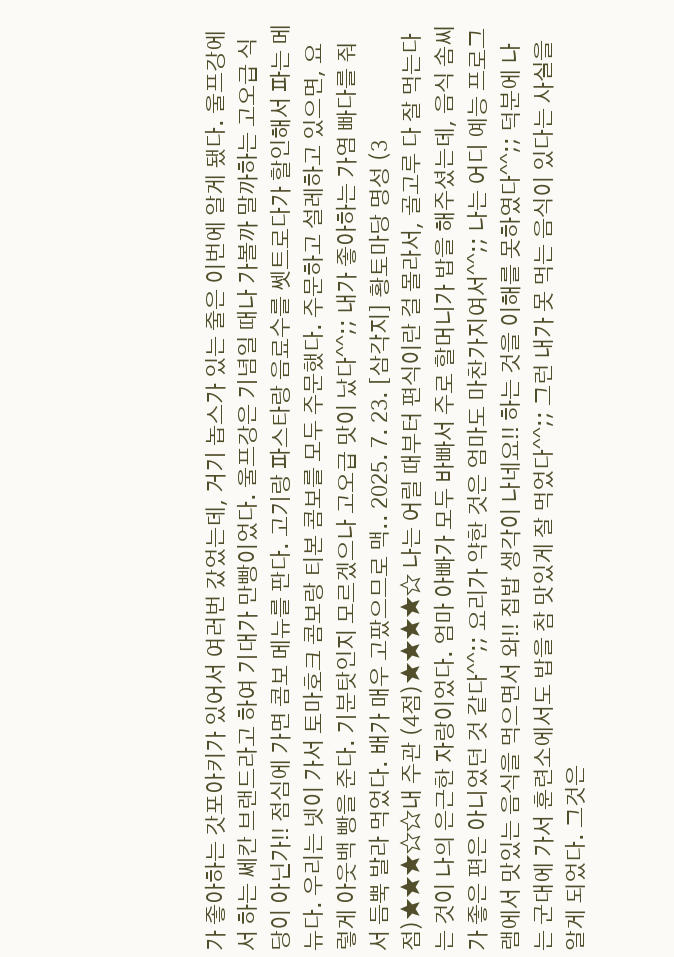가 좋아하는 갓포아키가 있어서 여러번 갔었는데, 거기 놉스가 있는 줄은 이번에 알게 됐다. 울프강에서 하는 쎄칸 브랜드라고 하여 기대가 만빵이었다. 울프강은 기념일 때나 가볼까 말까하는 고오급 식당이 아닌가!! 점심에 가면 콤보 메뉴를 판다. 고기랑 파스타랑 음료수를 쎗트로다가 할인해서 파는 메뉴다. 우리는 넷이 가서 토마호크 콤보랑 티본 콤보를 모두 주문했다. 주문하고 설레하고 있으면, 요렇게 아웃백 빵을 준다. 기분탓인지 모르겠으나 고오급 맛이 났다^^;; 내가 좋아하는 가염 빠다를 줘서 듬뿍 발라 먹었다. 배가 매우 고팠으므로 맥.. 2025. 7. 23. [삼각지] 황토마당 명성 (3점)★★★☆☆내 주관 (4점)★★★★☆ 나는 어릴 때부터 편식이란 걸 몰라서, 골고루 다 잘 먹는다는 것이 나의 은근한 자랑이었다. 엄마 아빠가 모두 바빠서 주로 할머니가 밥을 해주셨는데, 음식 솜씨가 좋은 편은 아니었던 것 같다^^;; 요리가 약한 것은 엄마도 마찬가지여서^^;; 나는 어디 예능 프로그램에서 맛있는 음식을 먹으면서 와!! 집밥 생각이 나네요!! 하는 것을 이해를 못하였다^^;; 덕분에 나는 군대에 가서 훈련소에서도 밥을 참 맛있게 잘 먹었다^^;; 그런 내가 못 먹는 음식이 있다는 사실을 알게 되었다. 그것은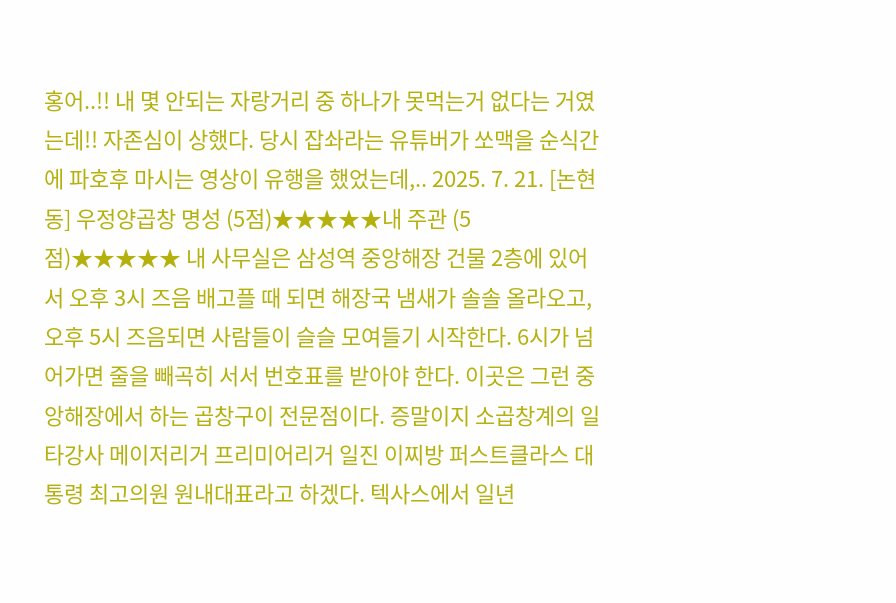홍어..!! 내 몇 안되는 자랑거리 중 하나가 못먹는거 없다는 거였는데!! 자존심이 상했다. 당시 잡솨라는 유튜버가 쏘맥을 순식간에 파호후 마시는 영상이 유행을 했었는데,.. 2025. 7. 21. [논현동] 우정양곱창 명성 (5점)★★★★★내 주관 (5점)★★★★★ 내 사무실은 삼성역 중앙해장 건물 2층에 있어서 오후 3시 즈음 배고플 때 되면 해장국 냄새가 솔솔 올라오고, 오후 5시 즈음되면 사람들이 슬슬 모여들기 시작한다. 6시가 넘어가면 줄을 빼곡히 서서 번호표를 받아야 한다. 이곳은 그런 중앙해장에서 하는 곱창구이 전문점이다. 증말이지 소곱창계의 일타강사 메이저리거 프리미어리거 일진 이찌방 퍼스트클라스 대통령 최고의원 원내대표라고 하겠다. 텍사스에서 일년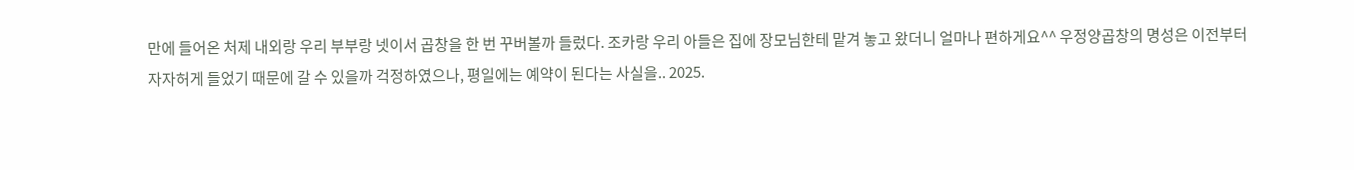만에 들어온 처제 내외랑 우리 부부랑 넷이서 곱창을 한 번 꾸버볼까 들렀다. 조카랑 우리 아들은 집에 장모님한테 맡겨 놓고 왔더니 얼마나 편하게요^^ 우정양곱창의 명성은 이전부터 자자허게 들었기 때문에 갈 수 있을까 걱정하였으나, 평일에는 예약이 된다는 사실을.. 2025.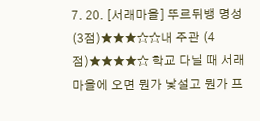7. 20. [서래마을] 뚜르뒤뱅 명성 (3점)★★★☆☆내 주관 (4점)★★★★☆ 학교 다닐 때 서래마을에 오면 뭔가 낯설고 뭔가 프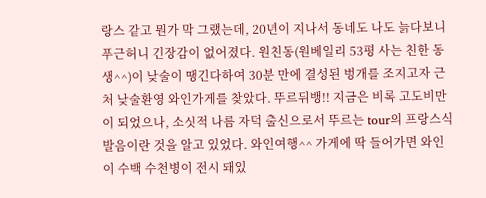랑스 같고 뭔가 막 그랬는데, 20년이 지나서 동네도 나도 늙다보니 푸근허니 긴장감이 없어졌다. 원친동(원베일리 53평 사는 친한 동생^^)이 낮술이 땡긴다하여 30분 만에 결성된 벙개를 조지고자 근처 낮술환영 와인가게를 찾았다. 뚜르뒤뱅!! 지금은 비록 고도비만이 되었으나, 소싯적 나름 자덕 출신으로서 뚜르는 tour의 프랑스식 발음이란 것을 알고 있었다. 와인여행^^ 가게에 딱 들어가면 와인이 수백 수천병이 전시 돼있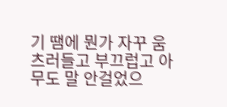기 땜에 뭔가 자꾸 움츠러들고 부끄럽고 아무도 말 안걸었으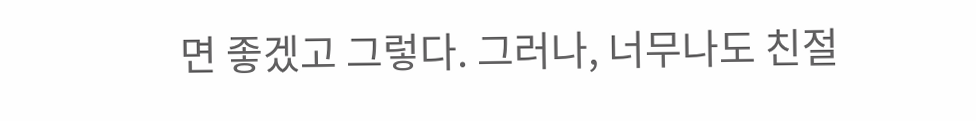면 좋겠고 그렇다. 그러나, 너무나도 친절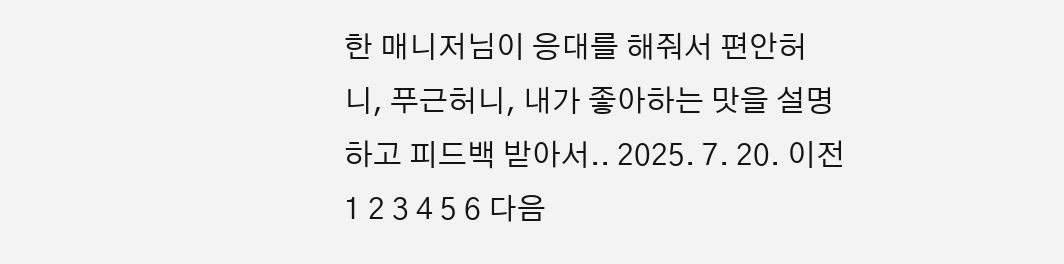한 매니저님이 응대를 해줘서 편안허니, 푸근허니, 내가 좋아하는 맛을 설명하고 피드백 받아서.. 2025. 7. 20. 이전 1 2 3 4 5 6 다음